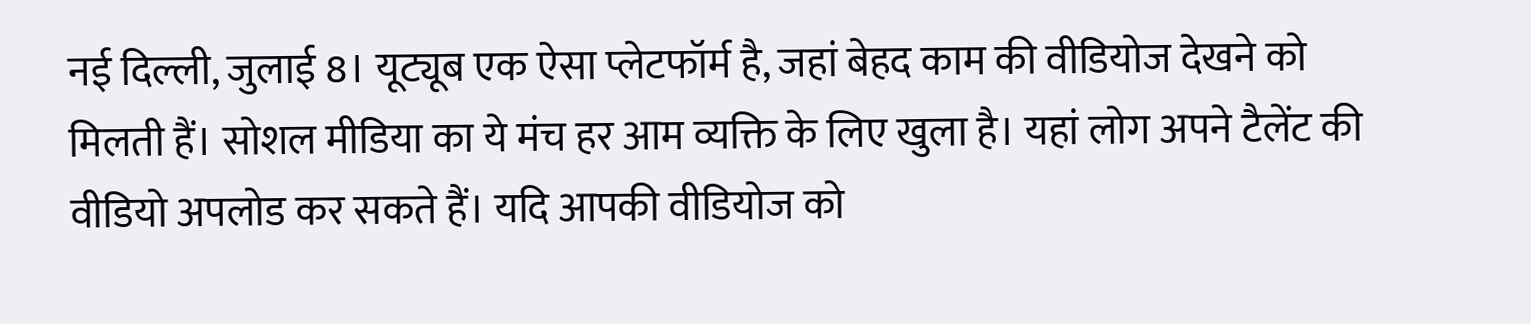नई दिल्ली, जुलाई 8। यूट्यूब एक ऐसा प्लेटफॉर्म है, जहां बेहद काम की वीडियोज देखने को मिलती हैं। सोशल मीडिया का ये मंच हर आम व्यक्ति के लिए खुला है। यहां लोग अपने टैलेंट की वीडियो अपलोड कर सकते हैं। यदि आपकी वीडियोज को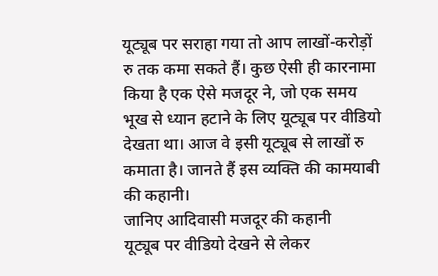यूट्यूब पर सराहा गया तो आप लाखों-करोड़ों रु तक कमा सकते हैं। कुछ ऐसी ही कारनामा किया है एक ऐसे मजदूर ने, जो एक समय भूख से ध्यान हटाने के लिए यूट्यूब पर वीडियो देखता था। आज वे इसी यूट्यूब से लाखों रु कमाता है। जानते हैं इस व्यक्ति की कामयाबी की कहानी।
जानिए आदिवासी मजदूर की कहानी
यूट्यूब पर वीडियो देखने से लेकर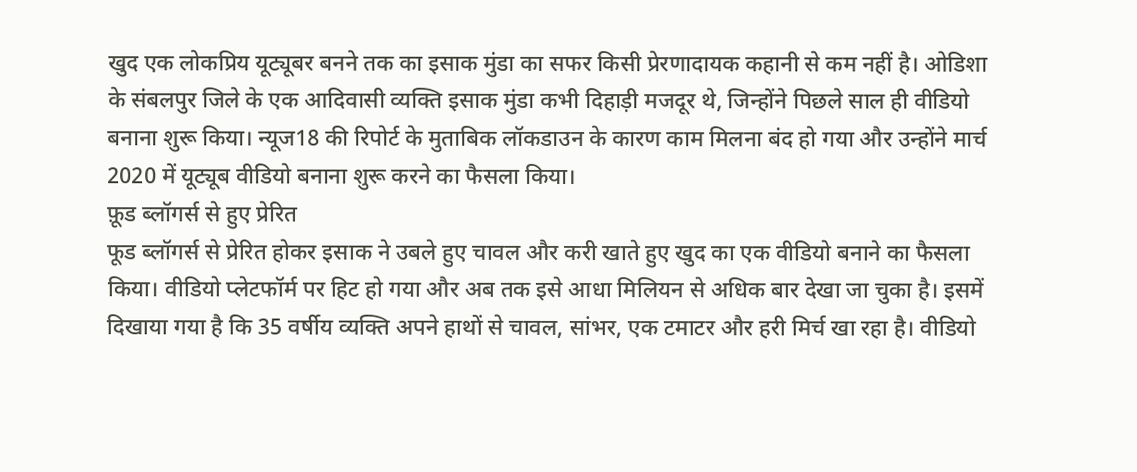खुद एक लोकप्रिय यूट्यूबर बनने तक का इसाक मुंडा का सफर किसी प्रेरणादायक कहानी से कम नहीं है। ओडिशा के संबलपुर जिले के एक आदिवासी व्यक्ति इसाक मुंडा कभी दिहाड़ी मजदूर थे, जिन्होंने पिछले साल ही वीडियो बनाना शुरू किया। न्यूज18 की रिपोर्ट के मुताबिक लॉकडाउन के कारण काम मिलना बंद हो गया और उन्होंने मार्च 2020 में यूट्यूब वीडियो बनाना शुरू करने का फैसला किया।
फ़ूड ब्लॉगर्स से हुए प्रेरित
फूड ब्लॉगर्स से प्रेरित होकर इसाक ने उबले हुए चावल और करी खाते हुए खुद का एक वीडियो बनाने का फैसला किया। वीडियो प्लेटफॉर्म पर हिट हो गया और अब तक इसे आधा मिलियन से अधिक बार देखा जा चुका है। इसमें दिखाया गया है कि 35 वर्षीय व्यक्ति अपने हाथों से चावल, सांभर, एक टमाटर और हरी मिर्च खा रहा है। वीडियो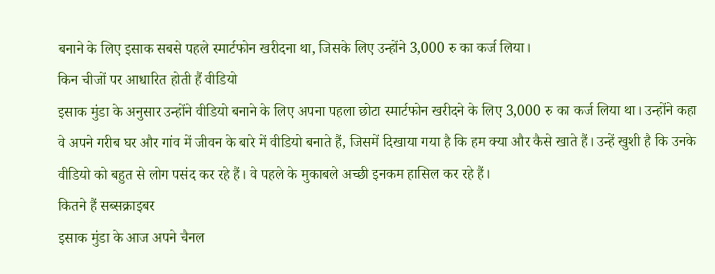बनाने के लिए इसाक सबसे पहले स्मार्टफोन खरीदना था, जिसके लिए उन्होंने 3,000 रु का कर्ज लिया।
किन चीजों पर आधारित होती हैं वीडियो
इसाक मुंडा के अनुसार उन्होंने वीडियो बनाने के लिए अपना पहला छोटा स्मार्टफोन खरीदने के लिए 3,000 रु का कर्ज लिया था। उन्होंने कहा वे अपने गरीब घर और गांव में जीवन के बारे में वीडियो बनाते हैं, जिसमें दिखाया गया है कि हम क्या और कैसे खाते हैं। उन्हें खुशी है कि उनके वीडियो को बहुत से लोग पसंद कर रहे हैं। वे पहले के मुकाबले अच्छी इनकम हासिल कर रहे हैं।
कितने हैं सब्सक्राइबर
इसाक मुंडा के आज अपने चैनल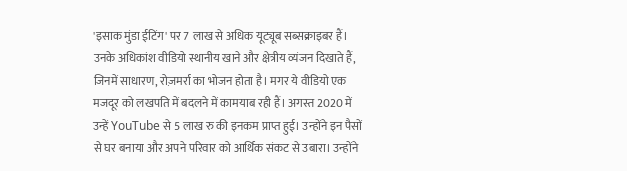'इसाक मुंडा ईटिंग' पर 7 लाख से अधिक यूट्यूब सब्सक्राइबर हैं। उनके अधिकांश वीडियो स्थानीय खाने और क्षेत्रीय व्यंजन दिखाते हैं, जिनमें साधारण, रोज़मर्रा का भोजन होता है। मगर ये वीडियो एक मजदूर को लखपति में बदलने में कामयाब रही हैं। अगस्त 2020 में उन्हें YouTube से 5 लाख रु की इनकम प्राप्त हुई। उन्होंने इन पैसों से घर बनाया और अपने परिवार को आर्थिक संकट से उबारा। उन्होंने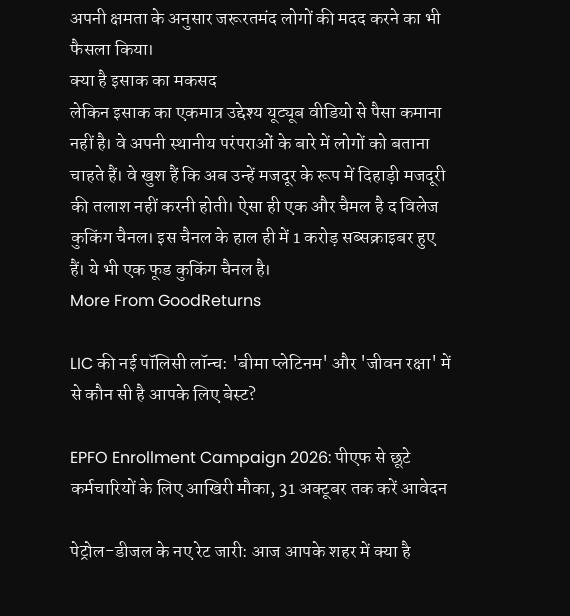अपनी क्षमता के अनुसार जरूरतमंद लोगों की मदद करने का भी फैसला किया।
क्या है इसाक का मकसद
लेकिन इसाक का एकमात्र उद्देश्य यूट्यूब वीडियो से पैसा कमाना नहीं है। वे अपनी स्थानीय परंपराओं के बारे में लोगों को बताना चाहते हैं। वे खुश हैं कि अब उन्हें मजदूर के रूप में दिहाड़ी मजदूरी की तलाश नहीं करनी होती। ऐसा ही एक और चैमल है द विलेज कुकिंग चैनल। इस चैनल के हाल ही में 1 करोड़ सब्सक्राइबर हुए हैं। ये भी एक फूड कुकिंग चैनल है।
More From GoodReturns

LIC की नई पॉलिसी लॉन्च: 'बीमा प्लेटिनम' और 'जीवन रक्षा' में से कौन सी है आपके लिए बेस्ट?

EPFO Enrollment Campaign 2026: पीएफ से छूटे कर्मचारियों के लिए आखिरी मौका, 31 अक्टूबर तक करें आवेदन

पेट्रोल-डीजल के नए रेट जारी: आज आपके शहर में क्या है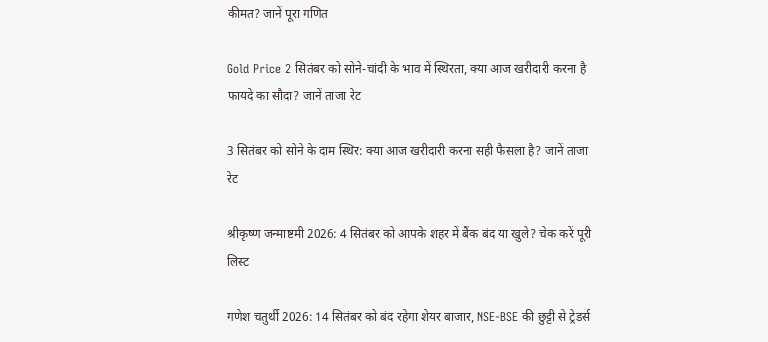कीमत? जानें पूरा गणित

Gold Price 2 सितंबर को सोने-चांदी के भाव में स्थिरता, क्या आज खरीदारी करना है फायदे का सौदा? जानें ताजा रेट

3 सितंबर को सोने के दाम स्थिर: क्या आज खरीदारी करना सही फैसला है? जानें ताजा रेट

श्रीकृष्ण जन्माष्टमी 2026: 4 सितंबर को आपके शहर में बैंक बंद या खुले? चेक करें पूरी लिस्ट

गणेश चतुर्थी 2026: 14 सितंबर को बंद रहेगा शेयर बाजार, NSE-BSE की छुट्टी से ट्रेडर्स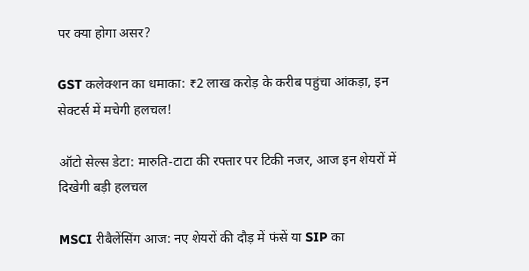पर क्या होगा असर?

GST कलेक्शन का धमाका: ₹2 लाख करोड़ के करीब पहुंचा आंकड़ा, इन सेक्टर्स में मचेगी हलचल!

ऑटो सेल्स डेटा: मारुति-टाटा की रफ्तार पर टिकी नजर, आज इन शेयरों में दिखेगी बड़ी हलचल

MSCI रीबैलेंसिंग आज: नए शेयरों की दौड़ में फंसें या SIP का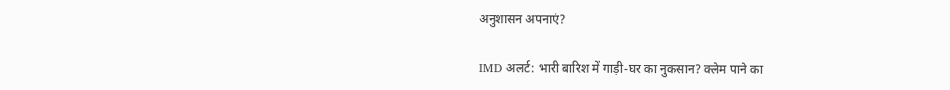अनुशासन अपनाएं?

IMD अलर्ट: भारी बारिश में गाड़ी-घर का नुकसान? क्लेम पाने का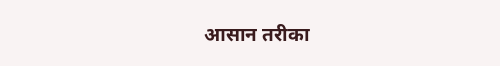आसान तरीका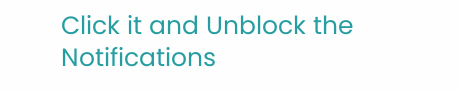Click it and Unblock the Notifications